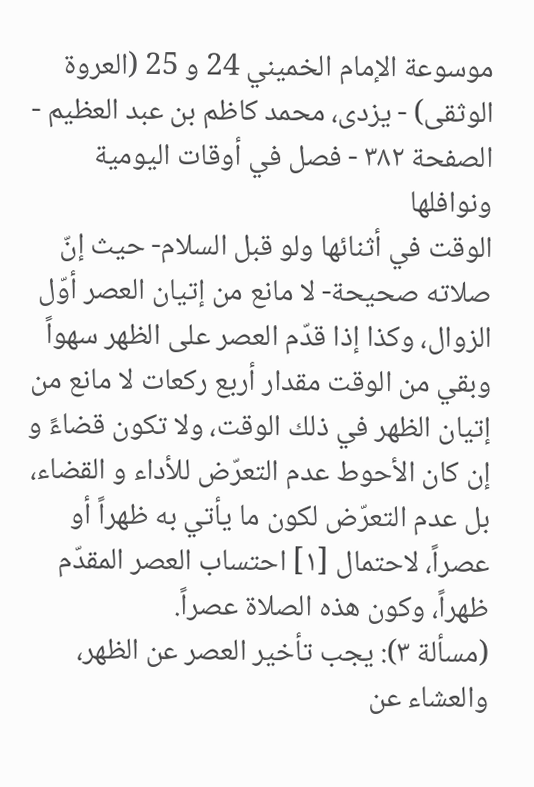موسوعة الإمام الخميني 24 و 25 (العروة الوثقى) - يزدى، محمد كاظم بن عبد العظيم - الصفحة ٣٨٢ - فصل في أوقات اليومية ونوافلها
الوقت في أثنائها ولو قبل السلام- حيث إنّ صلاته صحيحة- لا مانع من إتيان العصر أوّل الزوال، وكذا إذا قدّم العصر على الظهر سهواً وبقي من الوقت مقدار أربع ركعات لا مانع من إتيان الظهر في ذلك الوقت، ولا تكون قضاءً و إن كان الأحوط عدم التعرّض للأداء و القضاء، بل عدم التعرّض لكون ما يأتي به ظهراً أو عصراً، لاحتمال [١] احتساب العصر المقدّم ظهراً، وكون هذه الصلاة عصراً.
(مسألة ٣): يجب تأخير العصر عن الظهر، والعشاء عن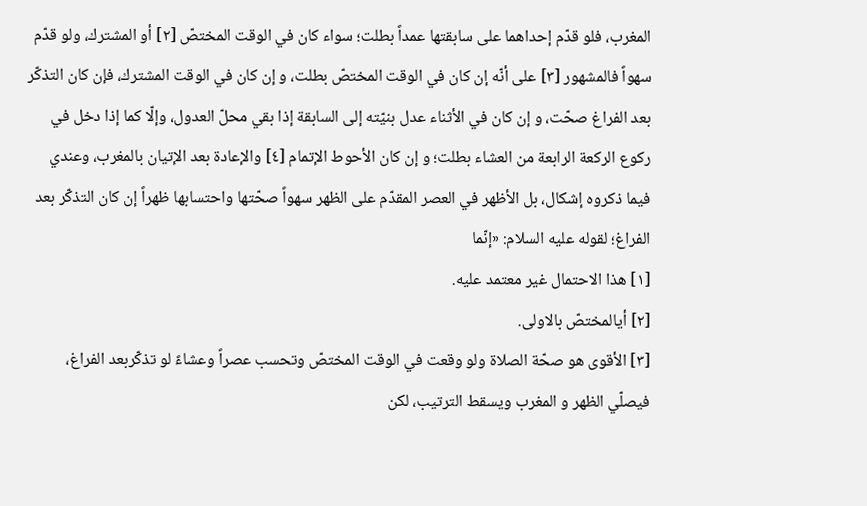المغرب، فلو قدّم إحداهما على سابقتها عمداً بطلت؛ سواء كان في الوقت المختصّ [٢] أو المشترك، ولو قدّم سهواً فالمشهور [٣] على أنّه إن كان في الوقت المختصّ بطلت، و إن كان في الوقت المشترك، فإن كان التذكّر بعد الفراغ صحّت، و إن كان في الأثناء عدل بنيّته إلى السابقة إذا بقي محلّ العدول، وإلّا كما إذا دخل في ركوع الركعة الرابعة من العشاء بطلت؛ و إن كان الأحوط الإتمام [٤] والإعادة بعد الإتيان بالمغرب، وعندي فيما ذكروه إشكال، بل الأظهر في العصر المقدّم على الظهر سهواً صحّتها واحتسابها ظهراً إن كان التذكّر بعد الفراغ؛ لقوله عليه السلام: «إنّما
[١] هذا الاحتمال غير معتمد عليه.
[٢] أيالمختصّ بالاولى.
[٣] الأقوى هو صحّة الصلاة ولو وقعت في الوقت المختصّ وتحسب عصراً وعشاءً لو تذكّربعد الفراغ، فيصلّي الظهر و المغرب ويسقط الترتيب، لكن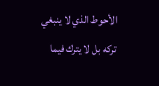الأحوط الذي لا ينبغي تركه بل لا يترك فيما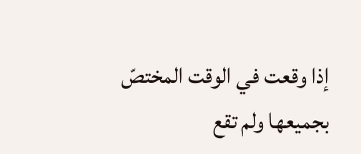إذا وقعت في الوقت المختصّ بجميعها ولم تقع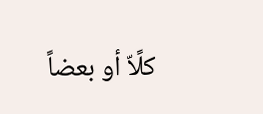كلًاّ أو بعضاً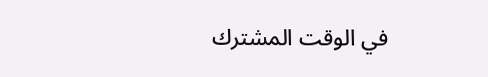في الوقت المشترك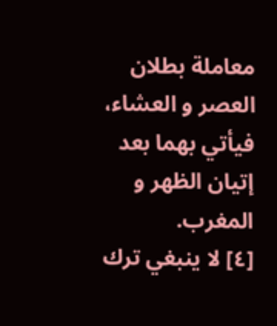معاملة بطلان العصر و العشاء، فيأتي بهما بعد إتيان الظهر و المغرب.
[٤] لا ينبغي ترك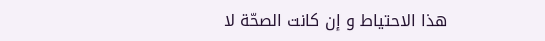هذا الاحتياط و إن كانت الصحّة لا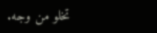تخلو من وجه.